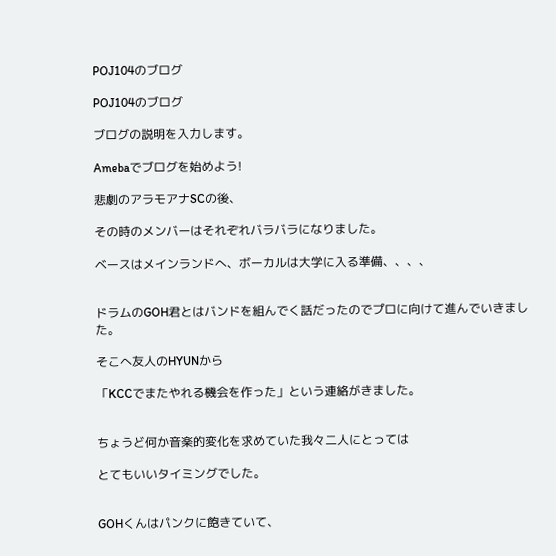POJ104のブログ

POJ104のブログ

ブログの説明を入力します。

Amebaでブログを始めよう!

悲劇のアラモアナSCの後、

その時のメンバーはそれぞれバラバラになりました。

ベースはメインランドへ、ボーカルは大学に入る準備、、、、


ドラムのGOH君とはバンドを組んでく話だったのでプロに向けて進んでいきました。

そこへ友人のHYUNから

「KCCでまたやれる機会を作った」という連絡がきました。


ちょうど何か音楽的変化を求めていた我々二人にとっては

とてもいいタイミングでした。


GOHくんはパンクに飽きていて、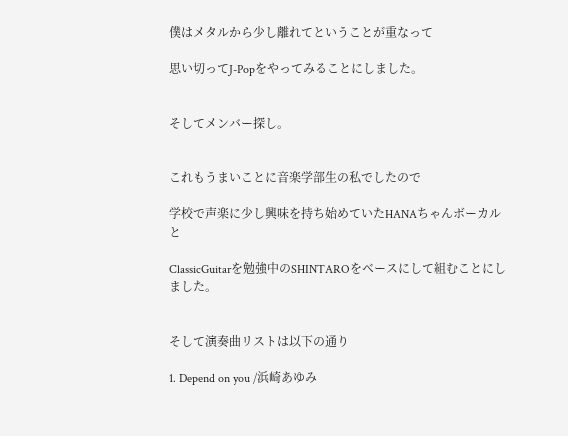僕はメタルから少し離れてということが重なって

思い切ってJ-Popをやってみることにしました。


そしてメンバー探し。


これもうまいことに音楽学部生の私でしたので

学校で声楽に少し興味を持ち始めていたHANAちゃんボーカルと

ClassicGuitarを勉強中のSHINTAROをベースにして組むことにしました。


そして演奏曲リストは以下の通り

1. Depend on you /浜崎あゆみ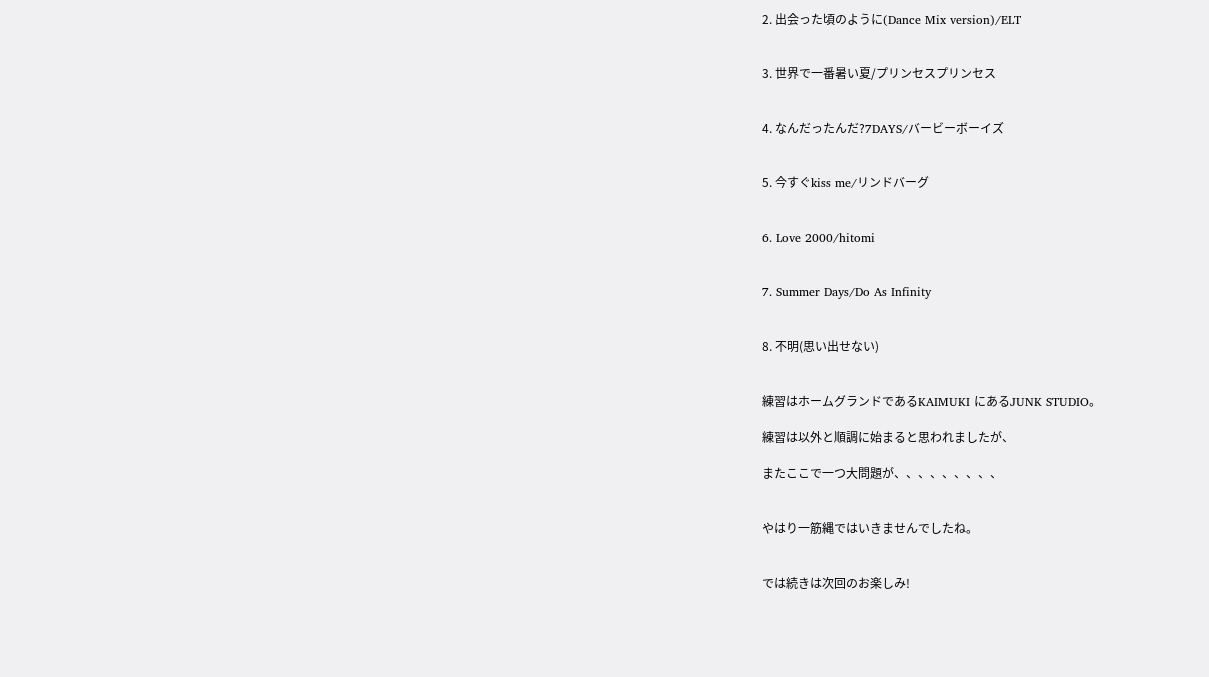2. 出会った頃のように(Dance Mix version)/ELT


3. 世界で一番暑い夏/プリンセスプリンセス


4. なんだったんだ?7DAYS/バービーボーイズ


5. 今すぐkiss me/リンドバーグ


6. Love 2000/hitomi


7. Summer Days/Do As Infinity


8. 不明(思い出せない)


練習はホームグランドであるKAIMUKI にあるJUNK STUDIO。

練習は以外と順調に始まると思われましたが、

またここで一つ大問題が、、、、、、、、、


やはり一筋縄ではいきませんでしたね。


では続きは次回のお楽しみ!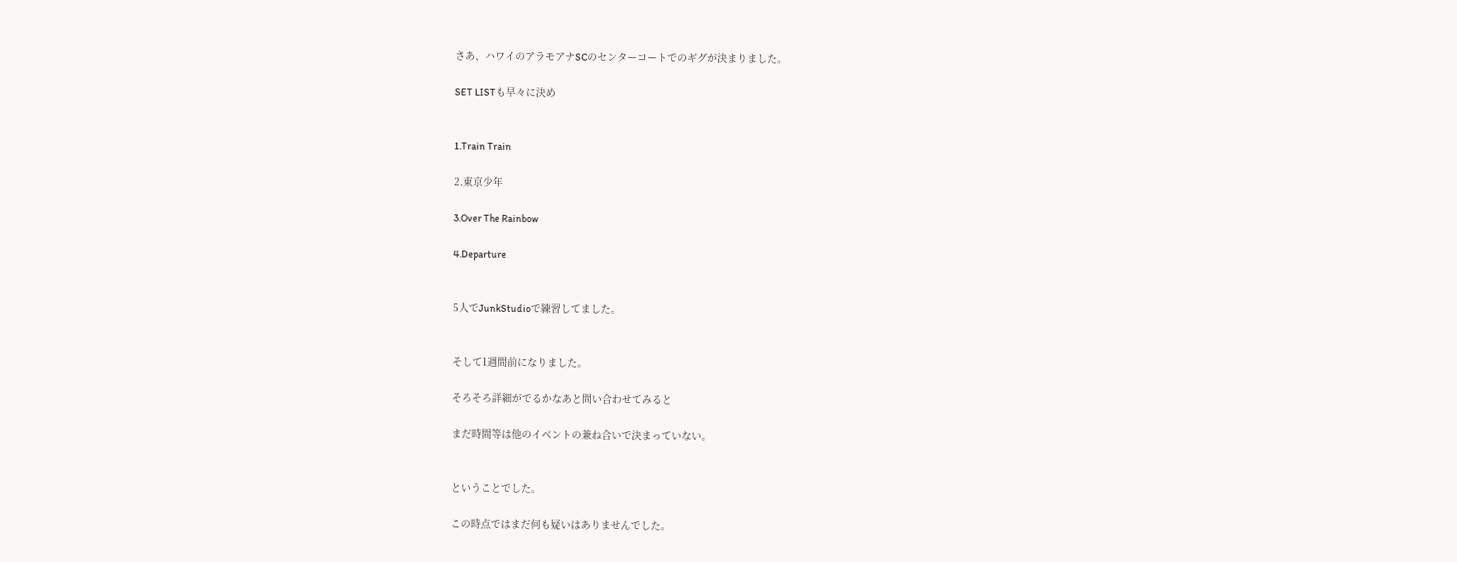さあ、ハワイのアラモアナSCのセンターコートでのギグが決まりました。

SET LISTも早々に決め


1.Train Train

2.東京少年

3.Over The Rainbow

4.Departure


5人でJunkStudioで練習してました。


そして1週間前になりました。

そろそろ詳細がでるかなあと問い合わせてみると

まだ時間等は他のイベントの兼ね合いで決まっていない。


ということでした。

この時点ではまだ何も疑いはありませんでした。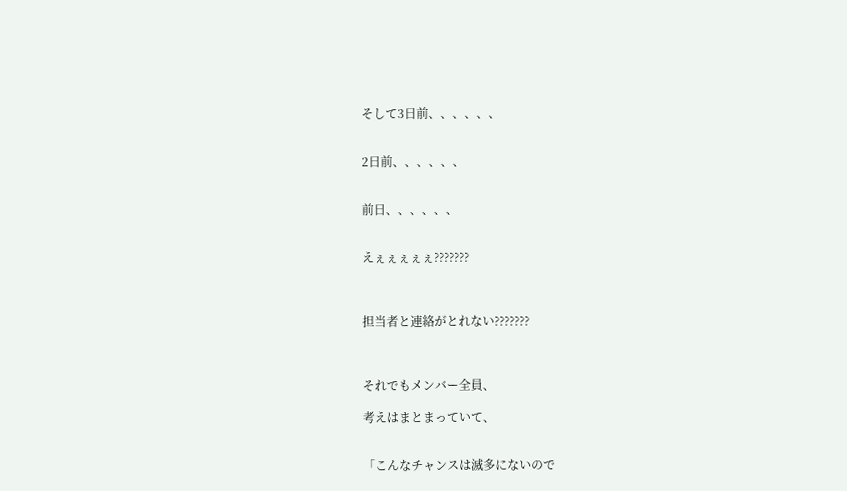そして3日前、、、、、、


2日前、、、、、、


前日、、、、、、


えぇぇぇぇぇ???????



担当者と連絡がとれない???????



それでもメンバー全員、

考えはまとまっていて、


「こんなチャンスは滅多にないので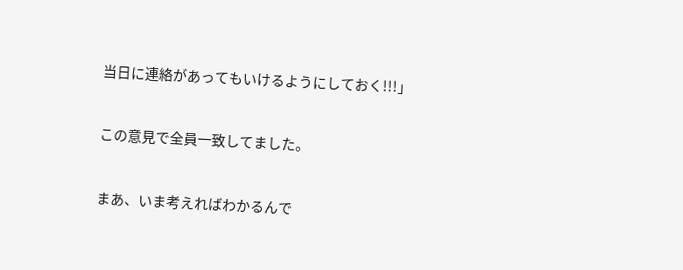当日に連絡があってもいけるようにしておく!!!」


この意見で全員一致してました。


まあ、いま考えればわかるんで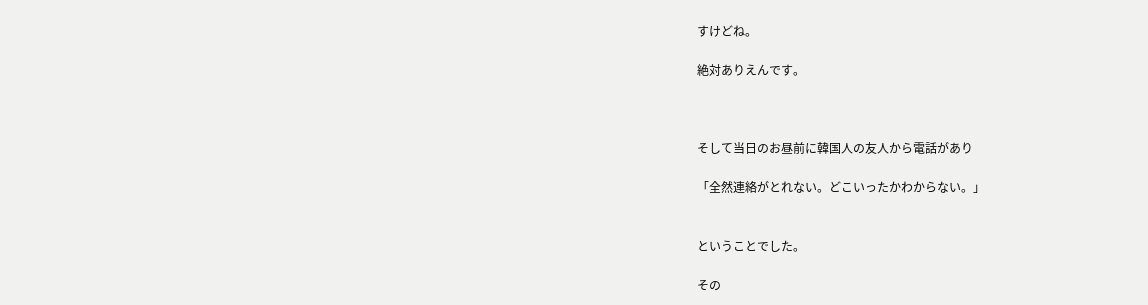すけどね。

絶対ありえんです。



そして当日のお昼前に韓国人の友人から電話があり

「全然連絡がとれない。どこいったかわからない。」


ということでした。

その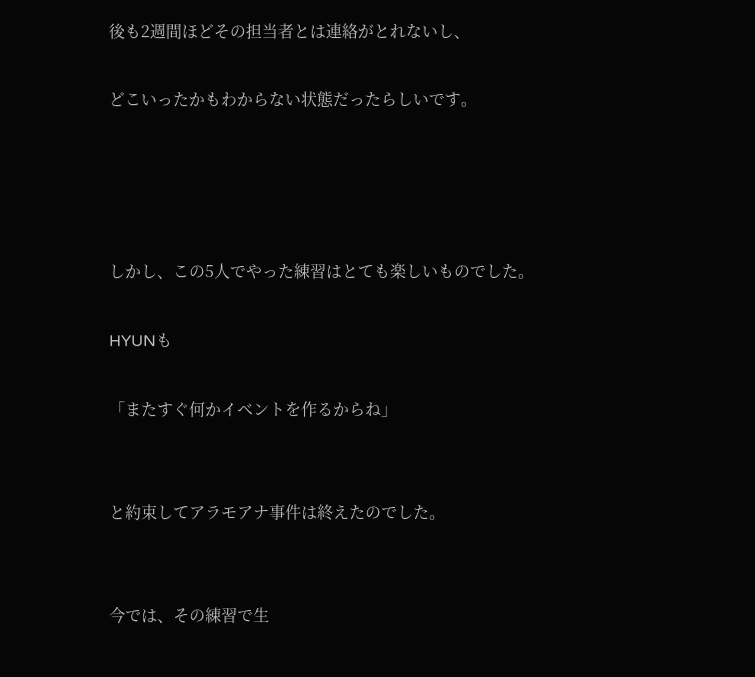後も2週間ほどその担当者とは連絡がとれないし、

どこいったかもわからない状態だったらしいです。




しかし、この5人でやった練習はとても楽しいものでした。

HYUNも

「またすぐ何かイベントを作るからね」


と約束してアラモアナ事件は終えたのでした。


今では、その練習で生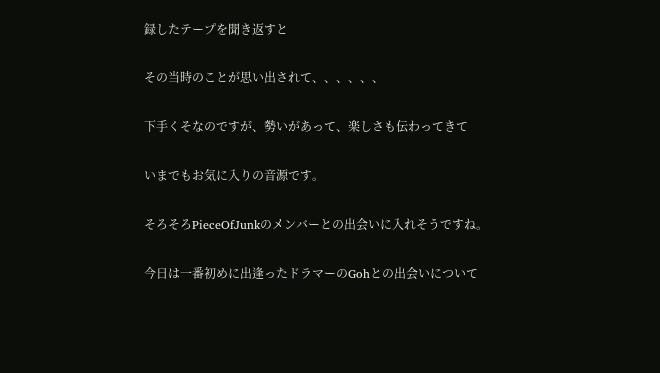録したテープを聞き返すと

その当時のことが思い出されて、、、、、、

下手くそなのですが、勢いがあって、楽しさも伝わってきて

いまでもお気に入りの音源です。

そろそろPieceOfJunkのメンバーとの出会いに入れそうですね。

今日は一番初めに出逢ったドラマーのGohとの出会いについて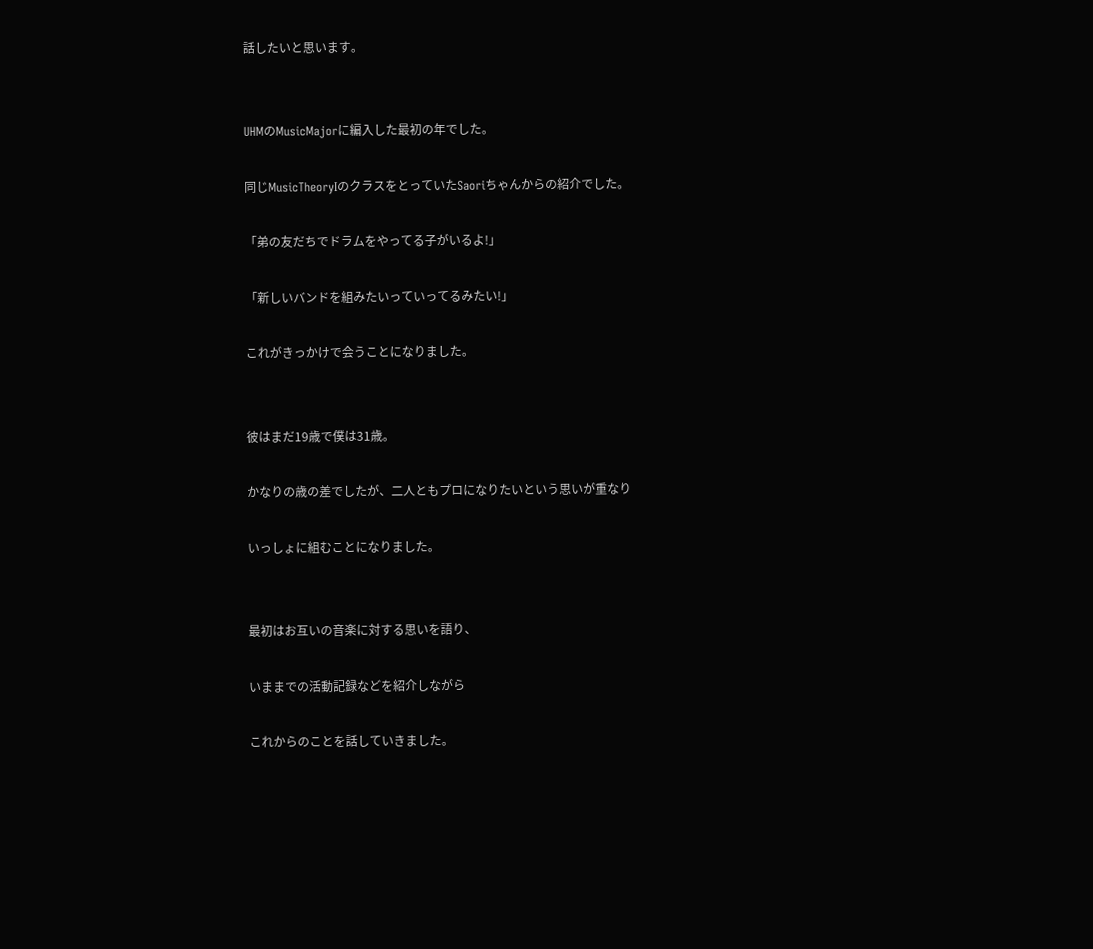話したいと思います。


UHMのMusicMajorに編入した最初の年でした。

同じMusicTheoryⅠのクラスをとっていたSaoriちゃんからの紹介でした。

「弟の友だちでドラムをやってる子がいるよ!」

「新しいバンドを組みたいっていってるみたい!」

これがきっかけで会うことになりました。


彼はまだ19歳で僕は31歳。

かなりの歳の差でしたが、二人ともプロになりたいという思いが重なり

いっしょに組むことになりました。


最初はお互いの音楽に対する思いを語り、

いままでの活動記録などを紹介しながら

これからのことを話していきました。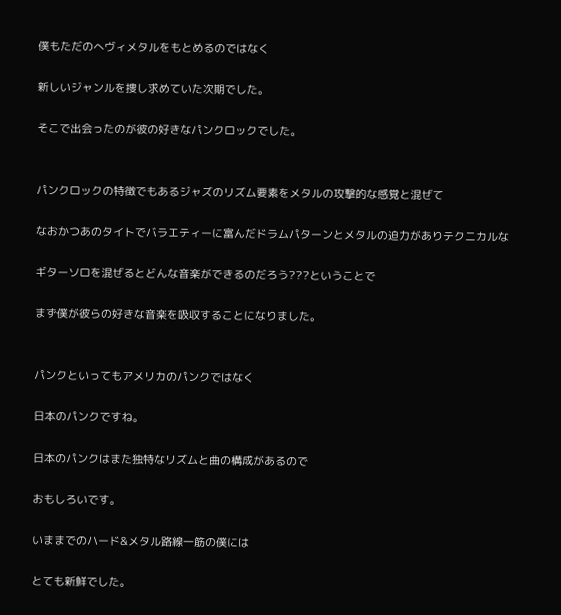僕もただのへヴィメタルをもとめるのではなく

新しいジャンルを捜し求めていた次期でした。

そこで出会ったのが彼の好きなパンクロックでした。


パンクロックの特徴でもあるジャズのリズム要素をメタルの攻撃的な感覚と混ぜて

なおかつあのタイトでバラエティーに富んだドラムパターンとメタルの迫力がありテクニカルな

ギターソロを混ぜるとどんな音楽ができるのだろう???ということで

まず僕が彼らの好きな音楽を吸収することになりました。


パンクといってもアメリカのパンクではなく

日本のパンクですね。

日本のパンクはまた独特なリズムと曲の構成があるので

おもしろいです。

いままでのハード&メタル路線一筋の僕には

とても新鮮でした。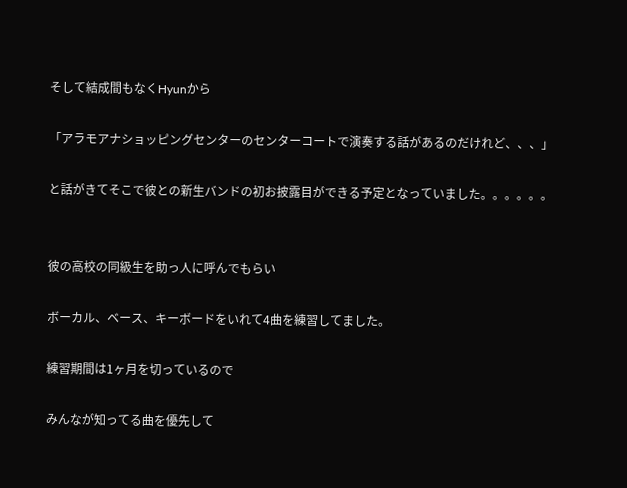そして結成間もなくHyunから

「アラモアナショッピングセンターのセンターコートで演奏する話があるのだけれど、、、」

と話がきてそこで彼との新生バンドの初お披露目ができる予定となっていました。。。。。。


彼の高校の同級生を助っ人に呼んでもらい

ボーカル、ベース、キーボードをいれて4曲を練習してました。

練習期間は1ヶ月を切っているので

みんなが知ってる曲を優先して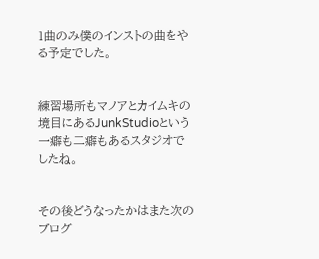1曲のみ僕のインストの曲をやる予定でした。


練習場所もマノアとカイムキの境目にあるJunkStudioという一癖も二癖もあるスタジオでしたね。


その後どうなったかはまた次のブログ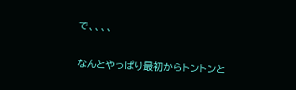で、、、、

なんとやっぱり最初からトントンと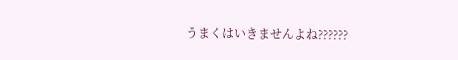うまくはいきませんよね??????